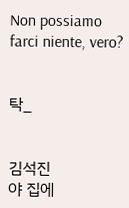Non possiamo farci niente, vero?


탁_


김석진
야 집에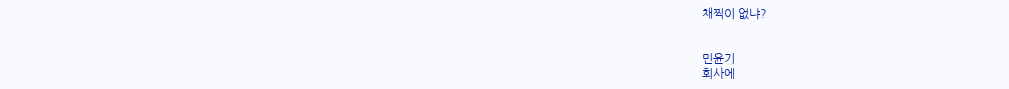채찍이 없냐?


민윤기
회사에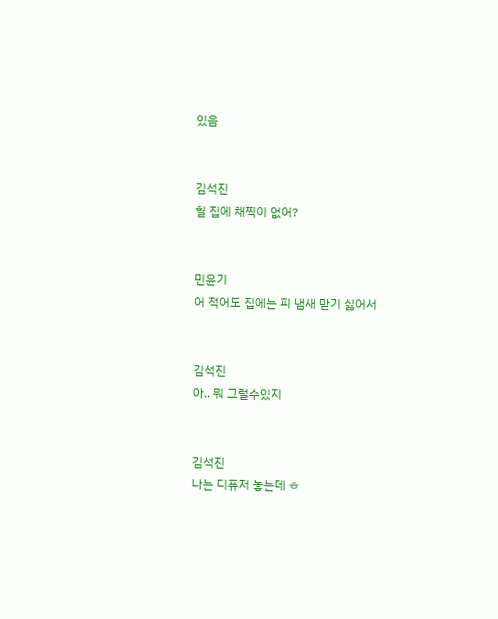있음


김석진
헐 집에 채찍이 없어?


민윤기
어 적어도 집에는 피 냄새 맏기 싫어서


김석진
아.. 뭐 그럴수있지


김석진
나는 디퓨저 놓는데 ㅎ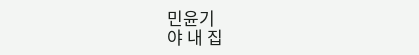민윤기
야 내 집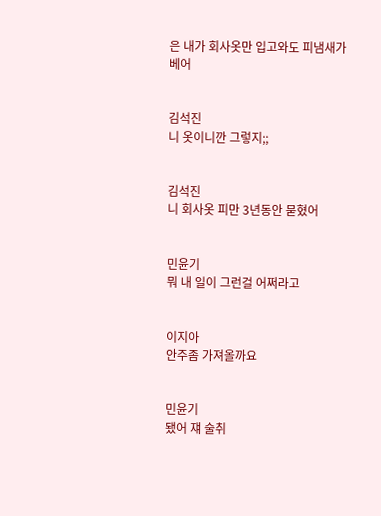은 내가 회사옷만 입고와도 피냄새가 베어


김석진
니 옷이니깐 그렇지;;


김석진
니 회사옷 피만 3년동안 묻혔어


민윤기
뭐 내 일이 그런걸 어쩌라고


이지아
안주좀 가져올까요


민윤기
됐어 쟤 술취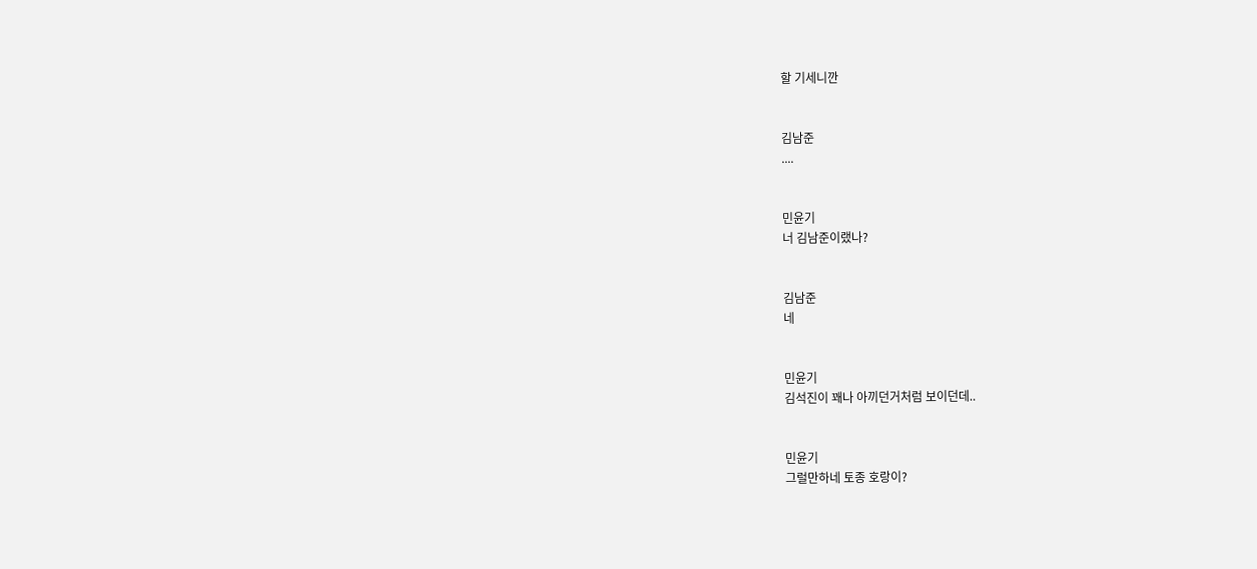할 기세니깐


김남준
....


민윤기
너 김남준이랬나?


김남준
네


민윤기
김석진이 꽤나 아끼던거처럼 보이던데..


민윤기
그럴만하네 토종 호랑이?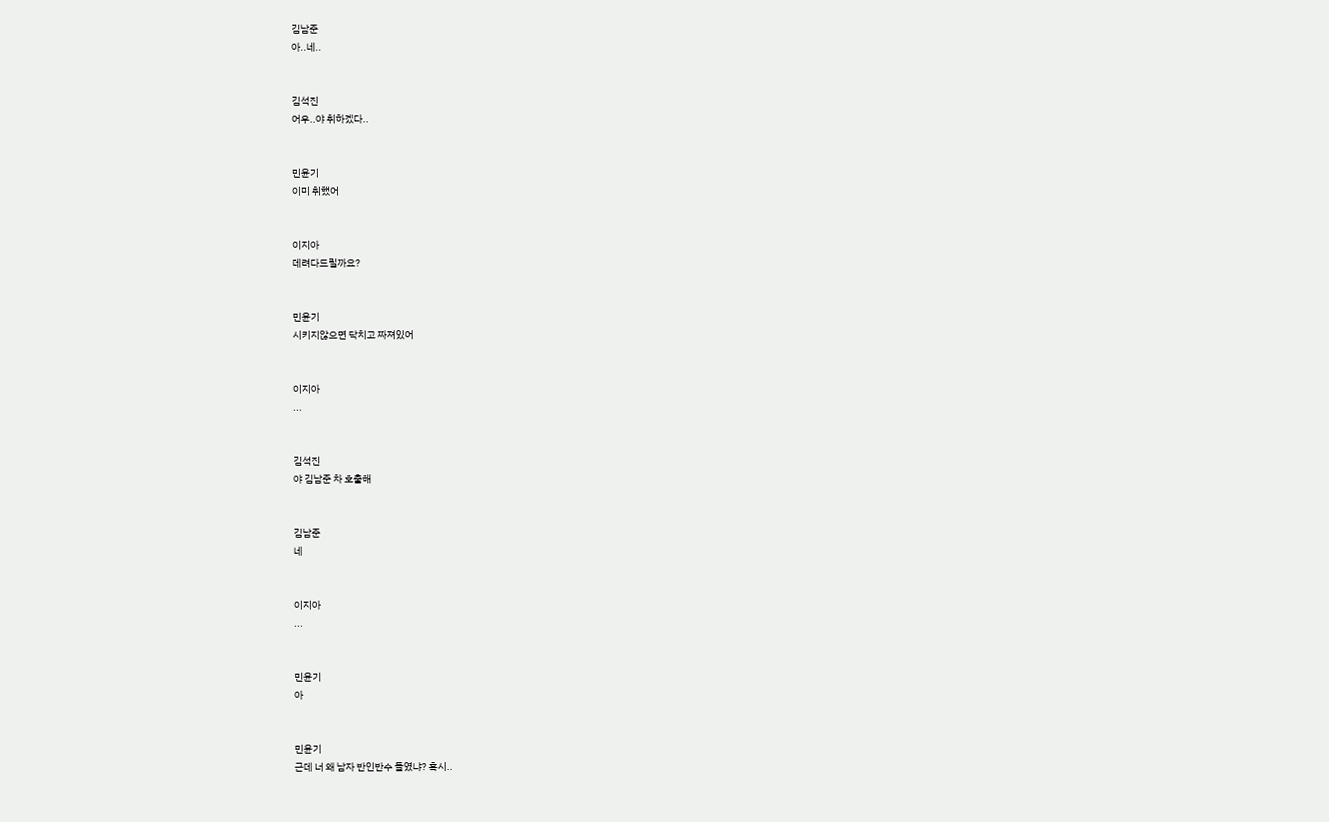김남준
아..네..


김석진
어우..야 취하겠다..


민윤기
이미 취했어


이지아
데려다드릴까요?


민윤기
시키지않으면 닥치고 짜져있어


이지아
...


김석진
야 김남준 차 호출해


김남준
네


이지아
...


민윤기
아


민윤기
근데 너 왜 남자 반인반수 들였냐? 혹시..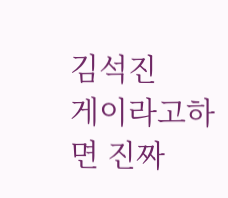김석진
게이라고하면 진짜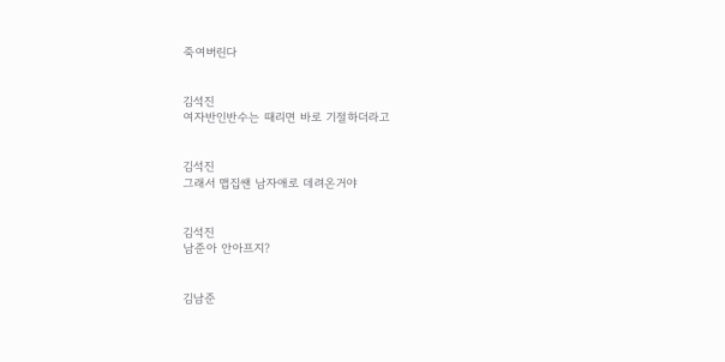죽여버린다


김석진
여자반인반수는 때리면 바로 기절하더라고


김석진
그래서 맵집쌘 남자애로 데려온거야


김석진
남준아 안아프지?


김남준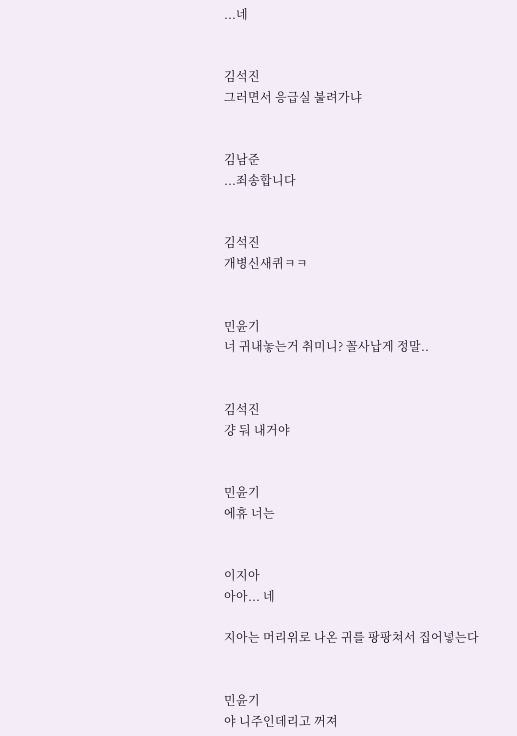...네


김석진
그러면서 응급실 불려가냐


김남준
...죄송합니다


김석진
개병신새퀴ㅋㅋ


민윤기
너 귀내놓는거 취미니? 꼴사납게 정말..


김석진
걍 둬 내거야


민윤기
에휴 너는


이지아
아아... 네

지아는 머리위로 나온 귀를 팡팡쳐서 집어넣는다


민윤기
야 니주인데리고 꺼져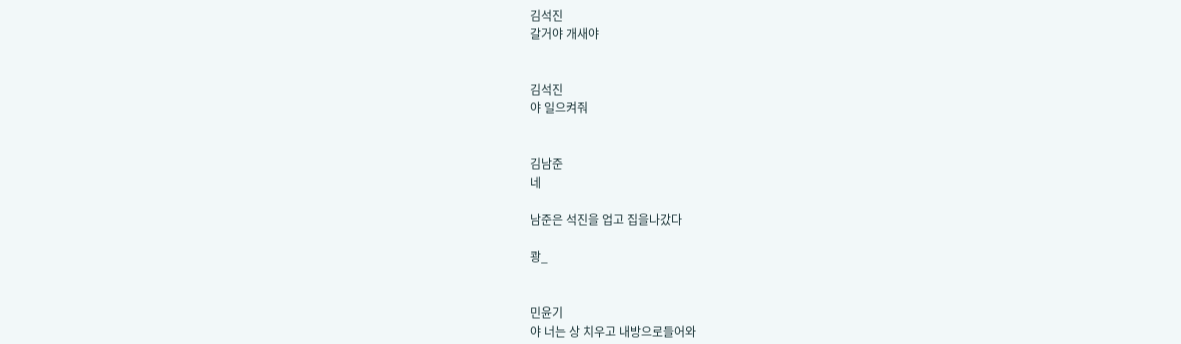김석진
갈거야 개새야


김석진
야 일으켜줘


김남준
네

남준은 석진을 업고 집을나갔다

쾅_


민윤기
야 너는 상 치우고 내방으로들어와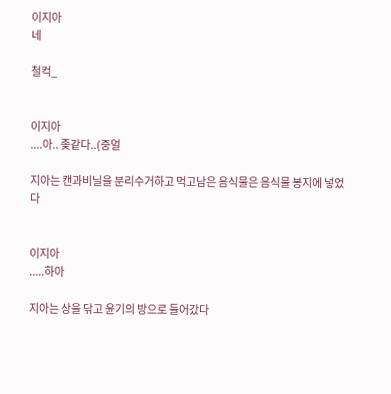이지아
네

철컥_


이지아
....아.. 좆같다..(중얼

지아는 캔과비닐을 분리수거하고 먹고남은 음식물은 음식물 봉지에 넣었다


이지아
.....하아

지아는 상을 닦고 윤기의 방으로 들어갔다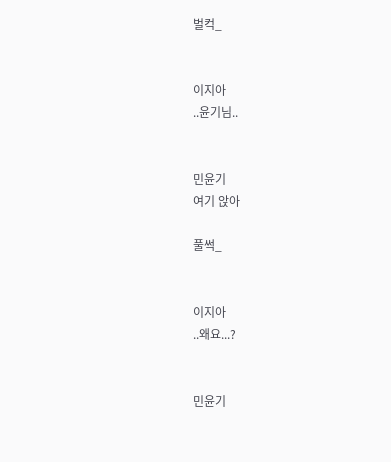벌컥_


이지아
..윤기님..


민윤기
여기 앉아

풀썩_


이지아
..왜요...?


민윤기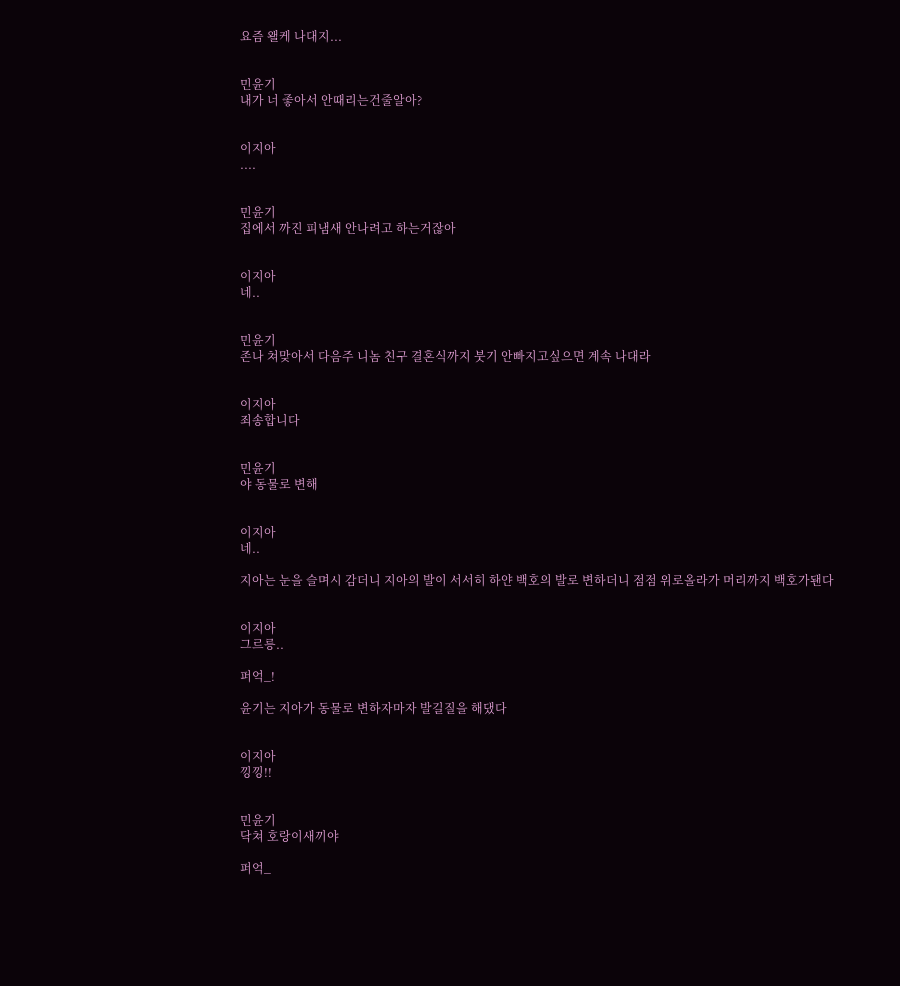요즘 왤케 나대지...


민윤기
내가 너 좋아서 안때리는건줄알아?


이지아
....


민윤기
집에서 까진 피냄새 안나려고 하는거잖아


이지아
네..


민윤기
존나 쳐맞아서 다음주 니놈 친구 결혼식까지 붓기 안빠지고싶으면 계속 나대라


이지아
죄송합니다


민윤기
야 동물로 변해


이지아
네..

지아는 눈을 슬며시 감더니 지아의 발이 서서히 하얀 백호의 발로 변하더니 점점 위로올라가 머리까지 백호가됀다


이지아
그르릉..

퍼억_!

윤기는 지아가 동물로 변하자마자 발길질을 해댔다


이지아
낑낑!!


민윤기
닥쳐 호랑이새끼야

퍼억_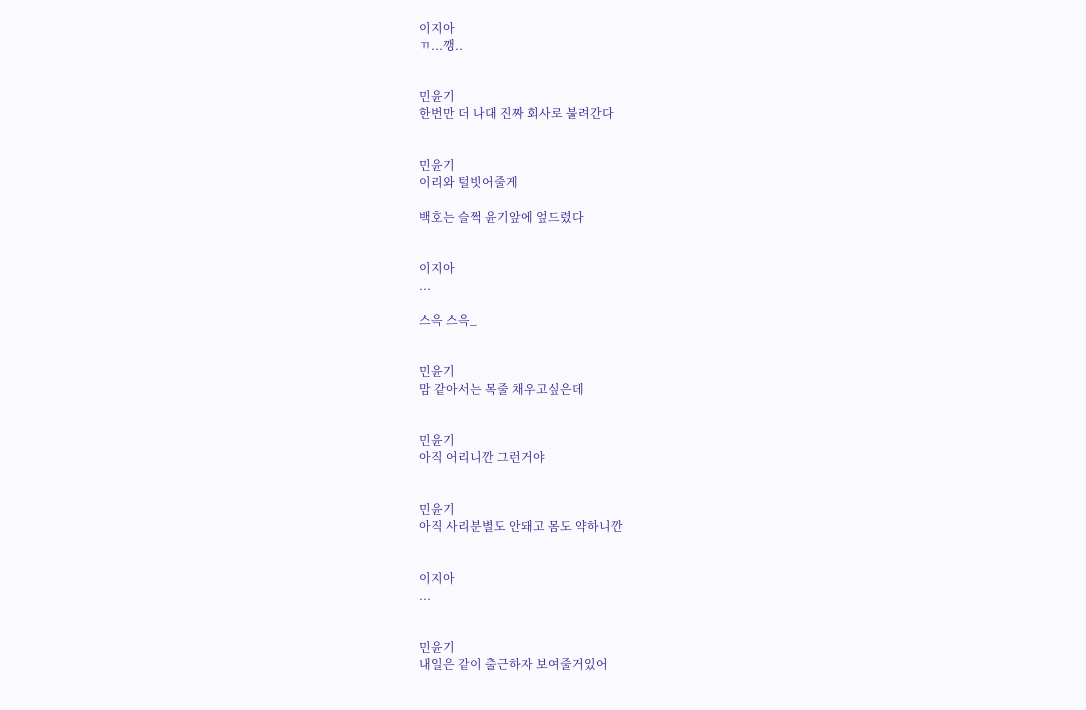이지아
ㄲ...깽..


민윤기
한번만 더 나대 진짜 회사로 불려간다


민윤기
이리와 털빗어줄게

백호는 슬쩍 윤기앞에 엎드렸다


이지아
...

스윽 스윽_


민윤기
맘 같아서는 목줄 채우고싶은데


민윤기
아직 어리니깐 그런거야


민윤기
아직 사리분별도 안돼고 몸도 약하니깐


이지아
...


민윤기
내일은 같이 출근하자 보여줄거있어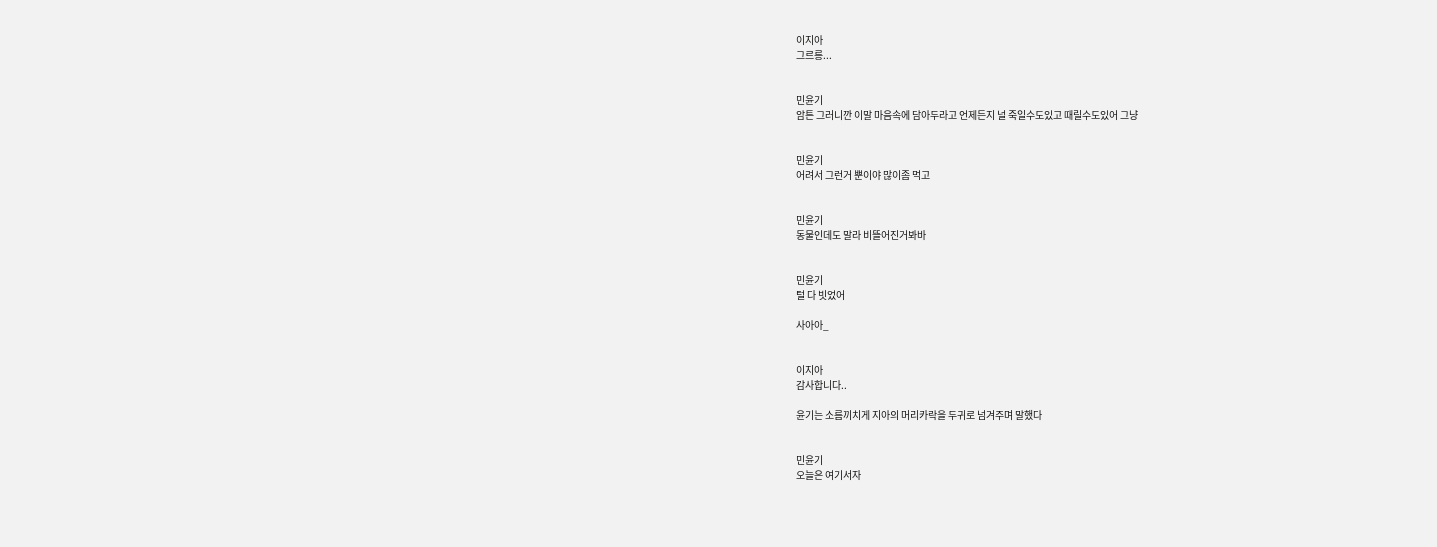이지아
그르릉...


민윤기
암튼 그러니깐 이말 마음속에 담아두라고 언제든지 널 죽일수도있고 때릴수도있어 그냥


민윤기
어려서 그런거 뿐이야 많이좀 먹고


민윤기
동물인데도 말라 비뜰어진거봐바


민윤기
털 다 빗었어

사아아_


이지아
감사합니다..

윤기는 소름끼치게 지아의 머리카락을 두귀로 넘겨주며 말했다


민윤기
오늘은 여기서자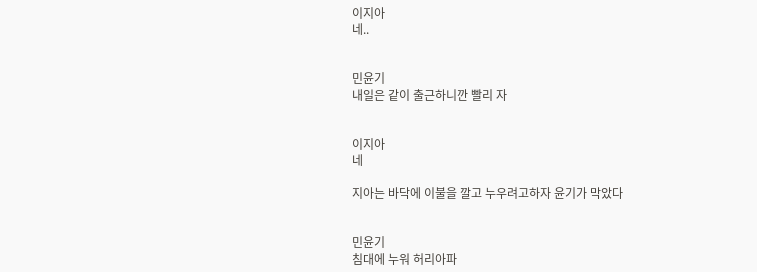이지아
네..


민윤기
내일은 같이 출근하니깐 빨리 자


이지아
네

지아는 바닥에 이불을 깔고 누우려고하자 윤기가 막았다


민윤기
침대에 누워 허리아파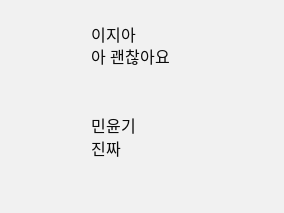이지아
아 괜찮아요


민윤기
진짜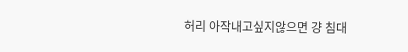허리 아작내고싶지않으면 걍 침대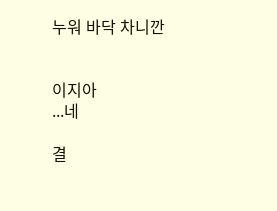누워 바닥 차니깐


이지아
...네

결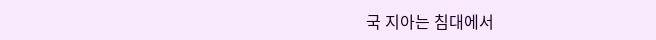국 지아는 침대에서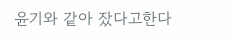윤기와 같아 잤다고한다